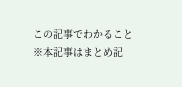この記事でわかること
※本記事はまとめ記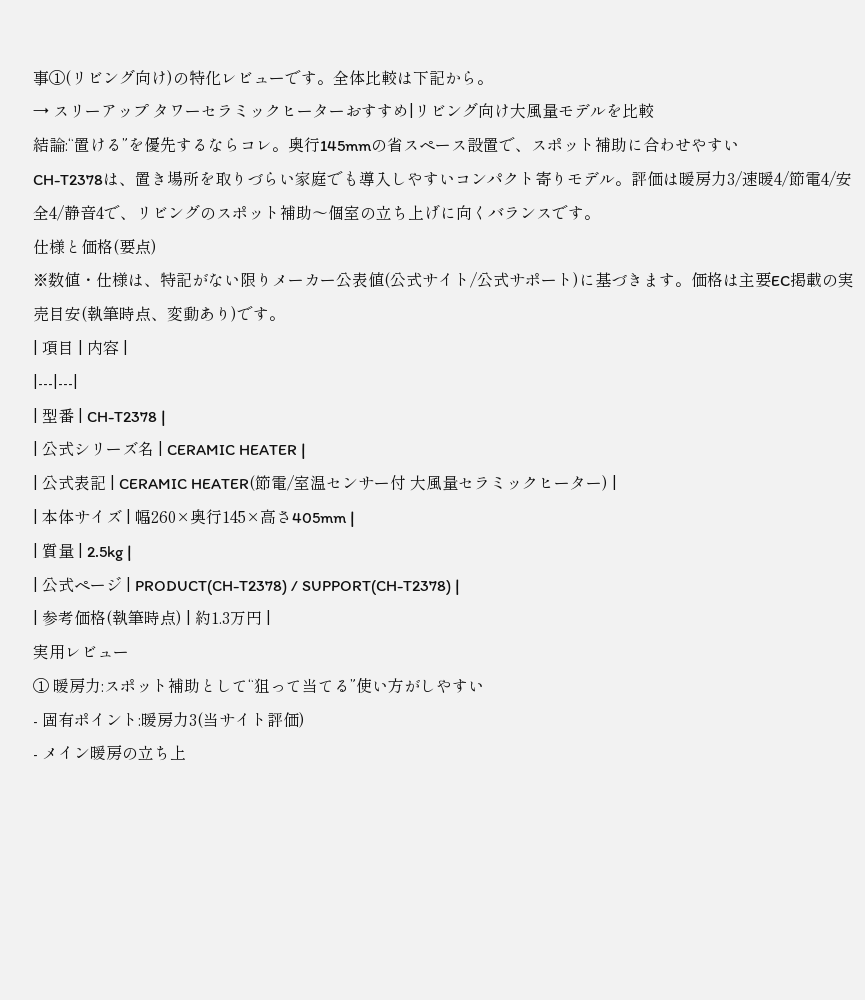事①(リビング向け)の特化レビューです。全体比較は下記から。
→ スリーアップ タワーセラミックヒーターおすすめ|リビング向け大風量モデルを比較
結論:“置ける”を優先するならコレ。奥行145mmの省スペース設置で、スポット補助に合わせやすい
CH-T2378は、置き場所を取りづらい家庭でも導入しやすいコンパクト寄りモデル。評価は暖房力3/速暖4/節電4/安全4/静音4で、リビングのスポット補助〜個室の立ち上げに向くバランスです。
仕様と価格(要点)
※数値・仕様は、特記がない限りメーカー公表値(公式サイト/公式サポート)に基づきます。価格は主要EC掲載の実売目安(執筆時点、変動あり)です。
| 項目 | 内容 |
|---|---|
| 型番 | CH-T2378 |
| 公式シリーズ名 | CERAMIC HEATER |
| 公式表記 | CERAMIC HEATER(節電/室温センサー付 大風量セラミックヒーター) |
| 本体サイズ | 幅260×奥行145×高さ405mm |
| 質量 | 2.5kg |
| 公式ページ | PRODUCT(CH-T2378) / SUPPORT(CH-T2378) |
| 参考価格(執筆時点) | 約1.3万円 |
実用レビュー
① 暖房力:スポット補助として“狙って当てる”使い方がしやすい
- 固有ポイント:暖房力3(当サイト評価)
- メイン暖房の立ち上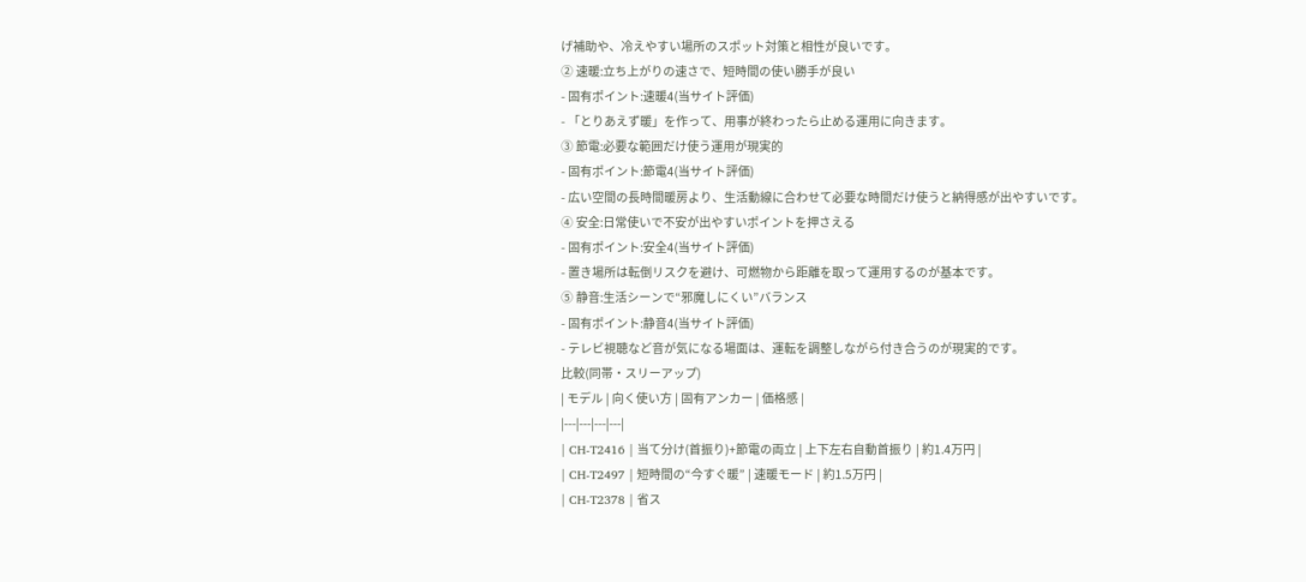げ補助や、冷えやすい場所のスポット対策と相性が良いです。
② 速暖:立ち上がりの速さで、短時間の使い勝手が良い
- 固有ポイント:速暖4(当サイト評価)
- 「とりあえず暖」を作って、用事が終わったら止める運用に向きます。
③ 節電:必要な範囲だけ使う運用が現実的
- 固有ポイント:節電4(当サイト評価)
- 広い空間の長時間暖房より、生活動線に合わせて必要な時間だけ使うと納得感が出やすいです。
④ 安全:日常使いで不安が出やすいポイントを押さえる
- 固有ポイント:安全4(当サイト評価)
- 置き場所は転倒リスクを避け、可燃物から距離を取って運用するのが基本です。
⑤ 静音:生活シーンで“邪魔しにくい”バランス
- 固有ポイント:静音4(当サイト評価)
- テレビ視聴など音が気になる場面は、運転を調整しながら付き合うのが現実的です。
比較(同帯・スリーアップ)
| モデル | 向く使い方 | 固有アンカー | 価格感 |
|---|---|---|---|
| CH-T2416 | 当て分け(首振り)+節電の両立 | 上下左右自動首振り | 約1.4万円 |
| CH-T2497 | 短時間の“今すぐ暖” | 速暖モード | 約1.5万円 |
| CH-T2378 | 省ス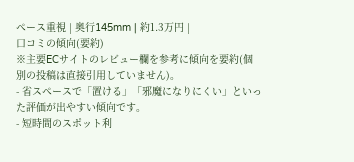ペース重視 | 奥行145mm | 約1.3万円 |
口コミの傾向(要約)
※主要ECサイトのレビュー欄を参考に傾向を要約(個別の投稿は直接引用していません)。
- 省スペースで「置ける」「邪魔になりにくい」といった評価が出やすい傾向です。
- 短時間のスポット利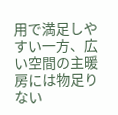用で満足しやすい一方、広い空間の主暖房には物足りない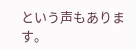という声もあります。